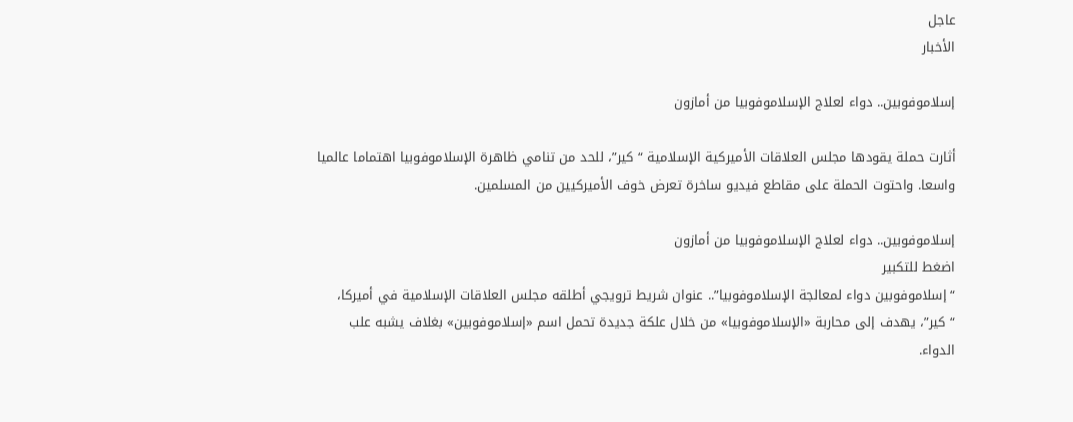عاجل
الأخبار

إسلاموفوبين.. دواء لعلاج الإسلاموفوبيا من أمازون

أثارت حملة يقودها مجلس العلاقات الأميركية الإسلامية “كير”، للحد من تنامي ظاهرة الإسلاموفوبيا اهتماما عالميا واسعا. واحتوت الحملة على مقاطع فيديو ساخرة تعرض خوف الأميركيين من المسلمين.

إسلاموفوبين.. دواء لعلاج الإسلاموفوبيا من أمازون
اضغط للتكبير
“إسلاموفوبين دواء لمعالجة الإسلاموفوبيا”.. عنوان شريط ترويجي أطلقه مجلس العلاقات الإسلامية في أميركا، “كير”، يهدف إلى محاربة «الإسلاموفوبيا» من خلال علكة جديدة تحمل اسم «إسلاموفوبين» بغلاف يشبه علب الدواء.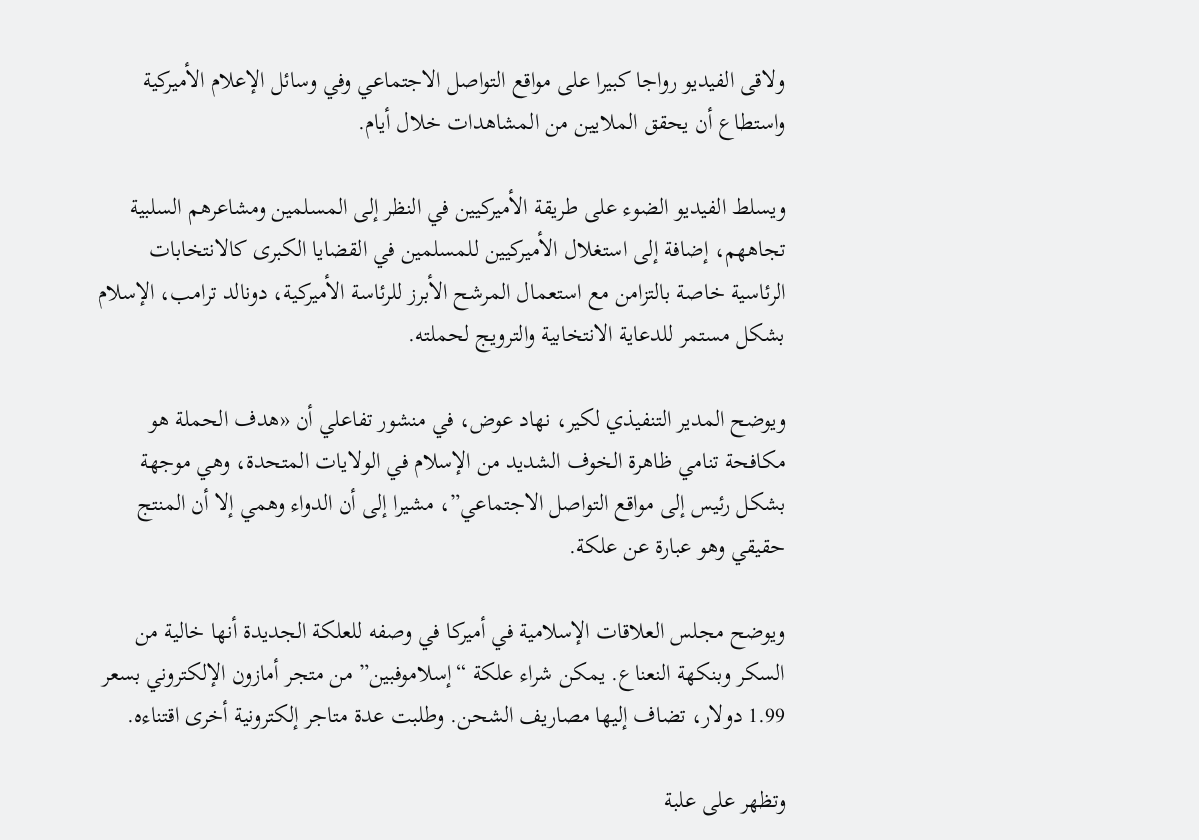ولاقى الفيديو رواجا كبيرا على مواقع التواصل الاجتماعي وفي وسائل الإعلام الأميركية واستطاع أن يحقق الملايين من المشاهدات خلال أيام.

ويسلط الفيديو الضوء على طريقة الأميركيين في النظر إلى المسلمين ومشاعرهم السلبية تجاههم، إضافة إلى استغلال الأميركيين للمسلمين في القضايا الكبرى كالانتخابات الرئاسية خاصة بالتزامن مع استعمال المرشح الأبرز للرئاسة الأميركية، دونالد ترامب، الإسلام بشكل مستمر للدعاية الانتخابية والترويج لحملته.

ويوضح المدير التنفيذي لكير، نهاد عوض، في منشور تفاعلي أن «هدف الحملة هو مكافحة تنامي ظاهرة الخوف الشديد من الإسلام في الولايات المتحدة، وهي موجهة بشكل رئيس إلى مواقع التواصل الاجتماعي”، مشيرا إلى أن الدواء وهمي إلا أن المنتج حقيقي وهو عبارة عن علكة.

ويوضح مجلس العلاقات الإسلامية في أميركا في وصفه للعلكة الجديدة أنها خالية من السكر وبنكهة النعناع. يمكن شراء علكة “إسلاموفبين” من متجر أمازون الإلكتروني بسعر 1.99 دولار، تضاف إليها مصاريف الشحن. وطلبت عدة متاجر إلكترونية أخرى اقتناءه.

وتظهر على علبة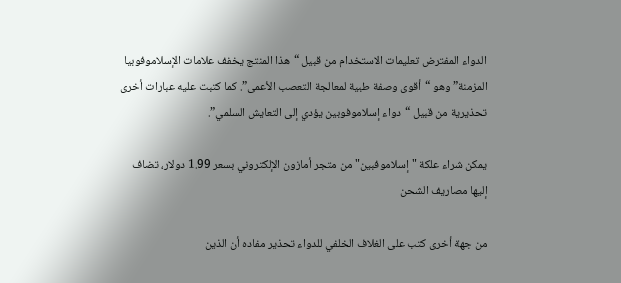الدواء المفترض تعليمات الاستخدام من قبيل “هذا المنتج يخفف علامات الإسلاموفوبيا المزمنة” وهو “أقوى وصفة طبية لمعالجة التعصب الأعمى”. كما كتبت عليه عبارات أخرى تحذيرية من قبيل “دواء إسلاموفوبين يؤدي إلى التعايش السلمي”.

يمكن شراء علكة "إسلاموفبين" من متجر أمازون الإلكتروني بسعر 1.99 دولار، تضاف إليها مصاريف الشحن

من جهة أخرى كتب على الغلاف الخلفي للدواء تحذير مفاده أن الذين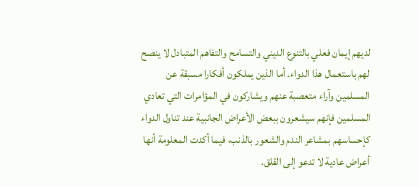لديهم إيمان فعلي بالتنوع الديني والتسامح والتفاهم المتبادل لا ينصح لهم باستعمال هذا الدواء. أما الذين يملكون أفكارا مسبقة عن المسلمين وآراء متعصبة عنهم ويشاركون في المؤامرات التي تعادي المسلمين فإنهم سيشعرون ببعض الأعراض الجانبية عند تناول الدواء كإحساسهم بمشاعر الندم والشعور بالذنب، فيما أكدت المعلومة أنها أعراض عادية لا تدعو إلى القلق.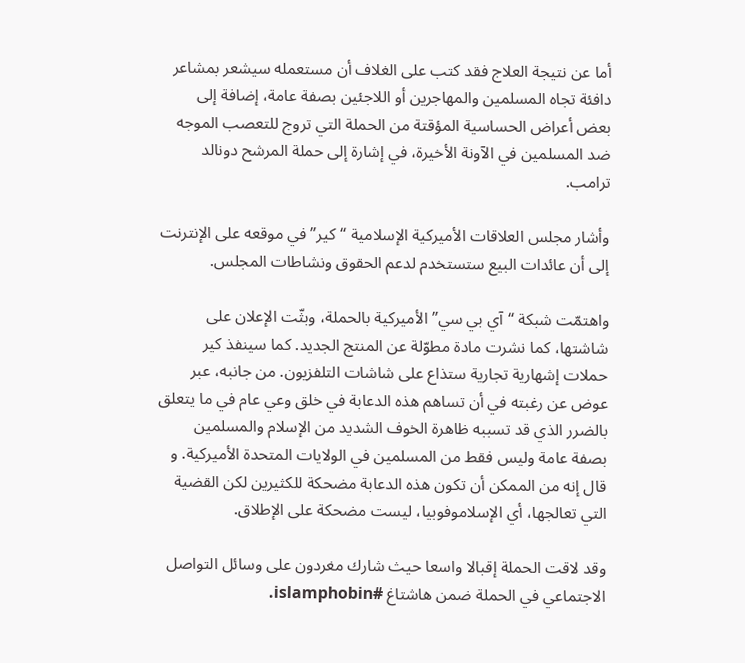أما عن نتيجة العلاج فقد كتب على الغلاف أن مستعمله سيشعر بمشاعر دافئة تجاه المسلمين والمهاجرين أو اللاجئين بصفة عامة، إضافة إلى بعض أعراض الحساسية المؤقتة من الحملة التي تروج للتعصب الموجه ضد المسلمين في الآونة الأخيرة، في إشارة إلى حملة المرشح دونالد ترامب.

وأشار مجلس العلاقات الأميركية الإسلامية “كير” في موقعه على الإنترنت إلى أن عائدات البيع ستستخدم لدعم الحقوق ونشاطات المجلس.

واهتمّت شبكة “آي بي سي” الأميركية بالحملة، وبثّت الإعلان على شاشتها، كما نشرت مادة مطوّلة عن المنتج الجديد. كما سينفذ كير حملات إشهارية تجارية ستذاع على شاشات التلفزيون. من جانبه، عبر عوض عن رغبته في أن تساهم هذه الدعابة في خلق وعي عام في ما يتعلق بالضرر الذي قد تسببه ظاهرة الخوف الشديد من الإسلام والمسلمين بصفة عامة وليس فقط من المسلمين في الولايات المتحدة الأميركية. و قال إنه من الممكن أن تكون هذه الدعابة مضحكة للكثيرين لكن القضية التي تعالجها، أي الإسلاموفوبيا، ليست مضحكة على الإطلاق.

وقد لاقت الحملة إقبالا واسعا حيث شارك مغردون على وسائل التواصل الاجتماعي في الحملة ضمن هاشتاغ #islamphobin.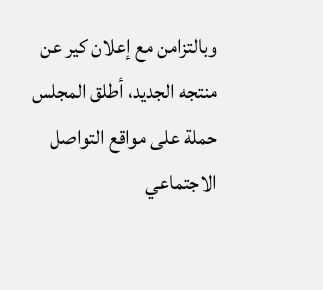وبالتزامن مع إعلان كير عن منتجه الجديد، أطلق المجلس حملة على مواقع التواصل الاجتماعي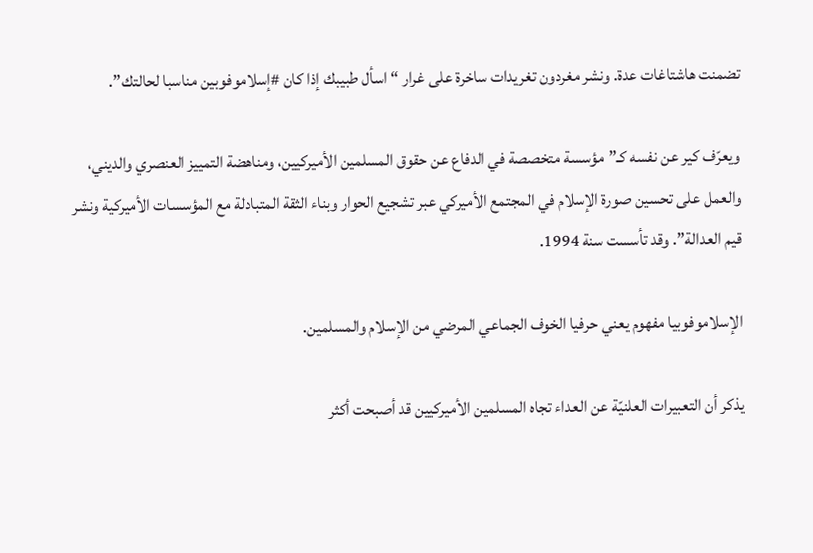تضمنت هاشتاغات عدة. ونشر مغردون تغريدات ساخرة على غرار “اسأل طبيبك إذا كان #إسلاموفوبين مناسبا لحالتك”.

ويعرّف كير عن نفسه كـ”مؤسسة متخصصة في الدفاع عن حقوق المسلمين الأميركيين، ومناهضة التمييز العنصري والديني، والعمل على تحسين صورة الإسلام في المجتمع الأميركي عبر تشجيع الحوار وبناء الثقة المتبادلة مع المؤسسات الأميركية ونشر قيم العدالة”. وقد تأسست سنة 1994.

الإسلاموفوبيا مفهوم يعني حرفيا الخوف الجماعي المرضي من الإسلام والمسلمين.

يذكر أن التعبيرات العلنيّة عن العداء تجاه المسلمين الأميركيين قد أصبحت أكثر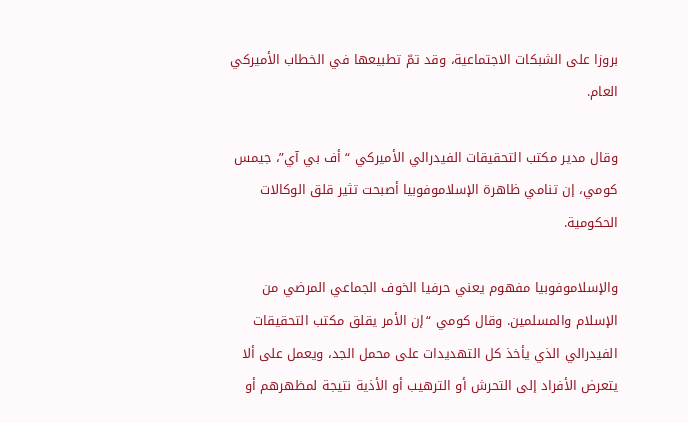بروزا على الشبكات الاجتماعية، وقد تمّ تطبيعها في الخطاب الأميركي العام.

وقال مدير مكتب التحقيقات الفيدرالي الأميركي “أف بي آي”، جيمس كومي، إن تنامي ظاهرة الإسلاموفوبيا أصبحت تثير قلق الوكالات الحكومية.

والإسلاموفوبيا مفهوم يعني حرفيا الخوف الجماعي المرضي من الإسلام والمسلمين. وقال كومي “إن الأمر يقلق مكتب التحقيقات الفيدرالي الذي يأخذ كل التهديدات على محمل الجد، ويعمل على ألا يتعرض الأفراد إلى التحرش أو الترهيب أو الأذية نتيجة لمظهرهم أو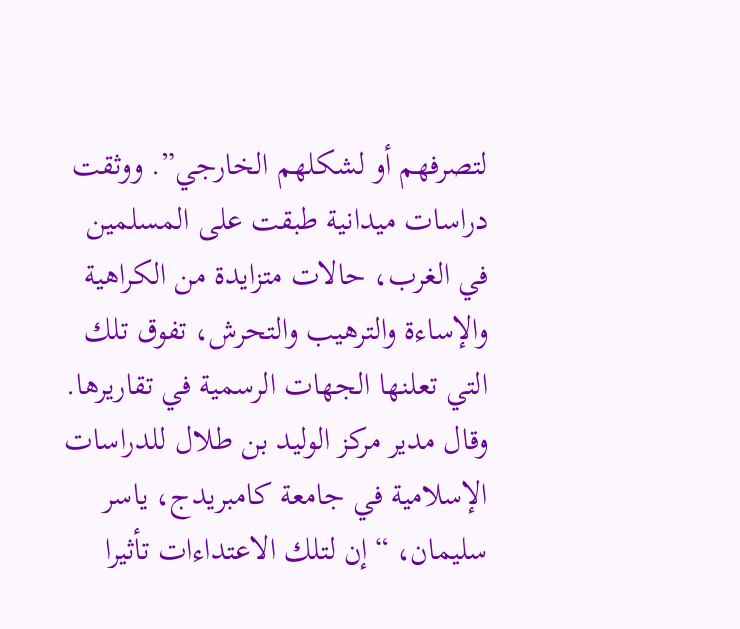لتصرفهم أو لشكلهم الخارجي”. ووثقت دراسات ميدانية طبقت على المسلمين في الغرب، حالات متزايدة من الكراهية والإساءة والترهيب والتحرش، تفوق تلك التي تعلنها الجهات الرسمية في تقاريرها. وقال مدير مركز الوليد بن طلال للدراسات الإسلامية في جامعة كامبريدج، ياسر سليمان، “إن لتلك الاعتداءات تأثيرا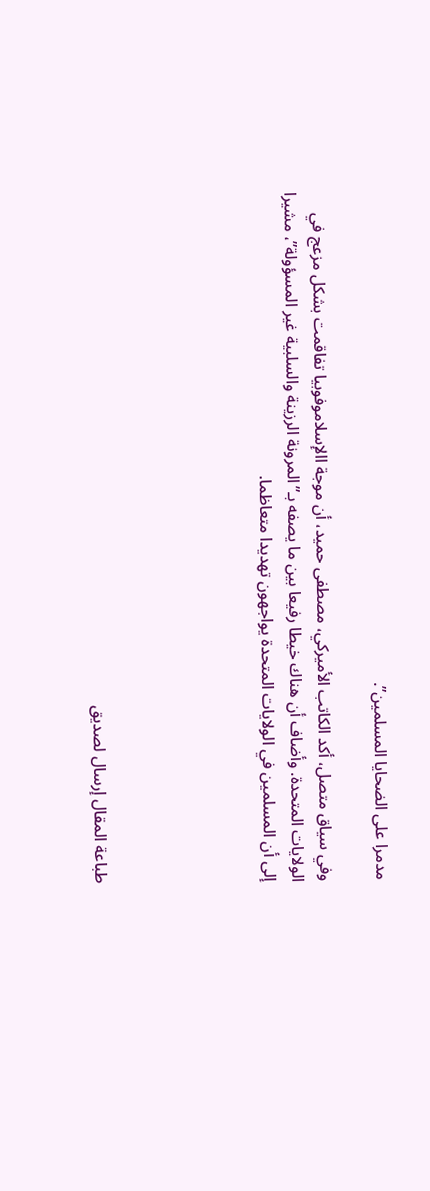مدمرا على الضحايا المسلمين”.

وفي سياق متصل، أكد الكاتب الأميركي، مصطفى حميد، أن موجة االإسلاموفوبيا تفاقمت بشكل مزعج في الولايات المتحدة. وأضاف أن هناك خيطا رفيعا بين ما يصفه بـ”المرونة الرزينة والسلبية غير المسؤولة”، مشيرا إلى أن المسلمين في الولايات المتحدة يواجهون تهديدا متعاظما.





طباعة المقال إرسال لصديق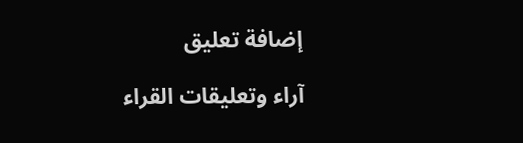إضافة تعليق

آراء وتعليقات القراء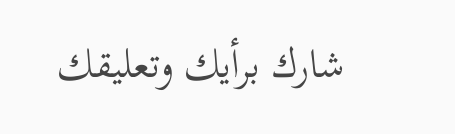شارك برأيك وتعليقك